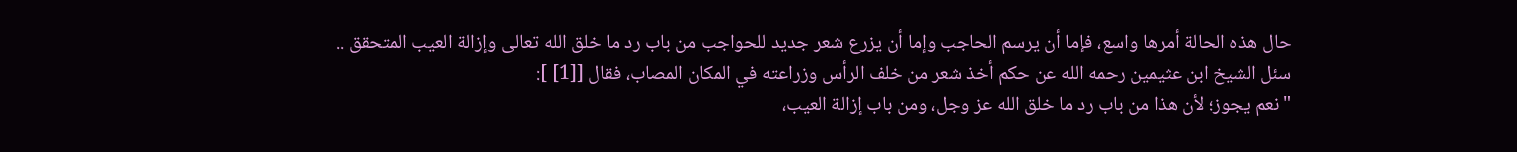حال هذه الحالة أمرها واسع، فإما أن يرسم الحاجب وإما أن يزرع شعر جديد للحواجب من باب رد ما خلق الله تعالى وإزالة العيب المتحقق ..
سئل الشيخ ابن عثيمين رحمه الله عن حكم أخذ شعر من خلف الرأس وزراعته في المكان المصاب، فقال [[1] ]:
"نعم يجوز؛ لأن هذا من باب رد ما خلق الله عز وجل، ومن باب إزالة العيب،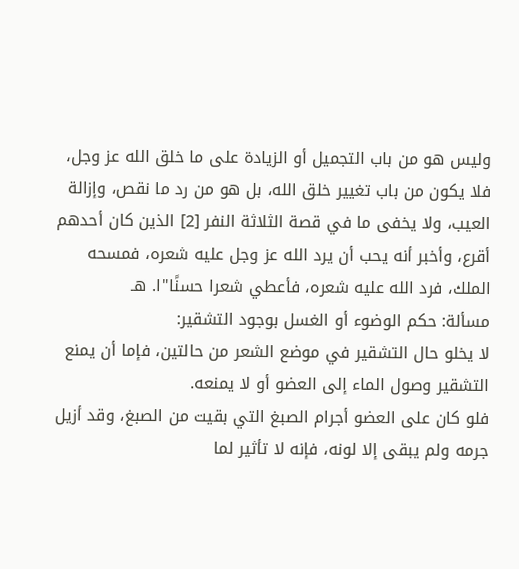وليس هو من باب التجميل أو الزيادة على ما خلق الله عز وجل، فلا يكون من باب تغيير خلق الله، بل هو من رد ما نقص، وإزالة العيب، ولا يخفى ما في قصة الثلاثة النفر [2] الذين كان أحدهم أقرع، وأخبر أنه يحب أن يرد الله عز وجل عليه شعره، فمسحه الملك، فرد الله عليه شعره، فأعطي شعرا حسنًا"ا. هـ
مسألة: حكم الوضوء أو الغسل بوجود التشقير:
لا يخلو حال التشقير في موضع الشعر من حالتين، فإما أن يمنع التشقير وصول الماء إلى العضو أو لا يمنعه.
فلو كان على العضو أجرام الصبغ التي بقيت من الصبغ، وقد أزيل جرمه ولم يبقى إلا لونه، فإنه لا تأثير لما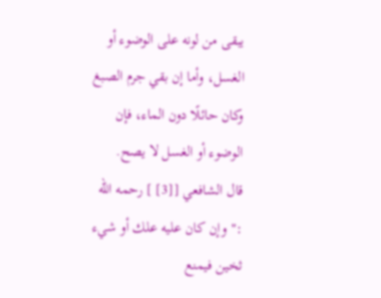يبقى من لونه على الوضوء أو الغسل، وأما إن بقي جرم الصبغ وكان حائلًا دون الماء، فإن الوضوء أو الغسل لا يصح.
قال الشافعي [[3] ] رحمه الله :"وإن كان عليه علك أو شيء ثخين فيمنع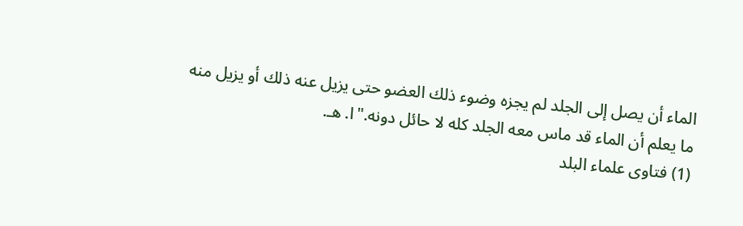الماء أن يصل إلى الجلد لم يجزه وضوء ذلك العضو حتى يزيل عنه ذلك أو يزيل منه ما يعلم أن الماء قد ماس معه الجلد كله لا حائل دونه."ا. هـ.
(1) فتاوى علماء البلد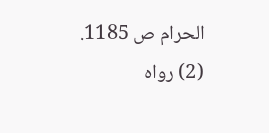الحرام ص 1185.
(2) رواه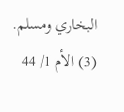البخاري ومسلم.
(3) الأم 1/ 44